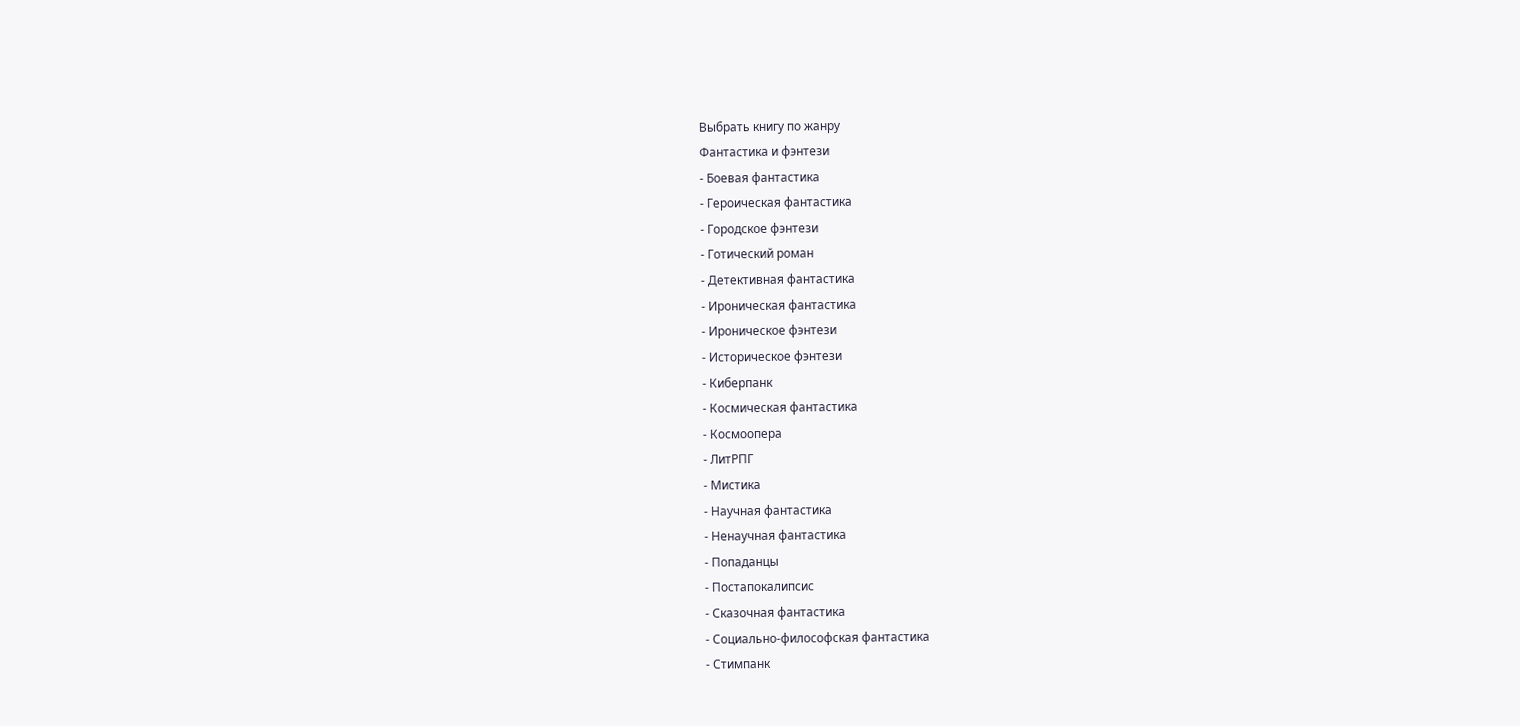Выбрать книгу по жанру
Фантастика и фэнтези
- Боевая фантастика
- Героическая фантастика
- Городское фэнтези
- Готический роман
- Детективная фантастика
- Ироническая фантастика
- Ироническое фэнтези
- Историческое фэнтези
- Киберпанк
- Космическая фантастика
- Космоопера
- ЛитРПГ
- Мистика
- Научная фантастика
- Ненаучная фантастика
- Попаданцы
- Постапокалипсис
- Сказочная фантастика
- Социально-философская фантастика
- Стимпанк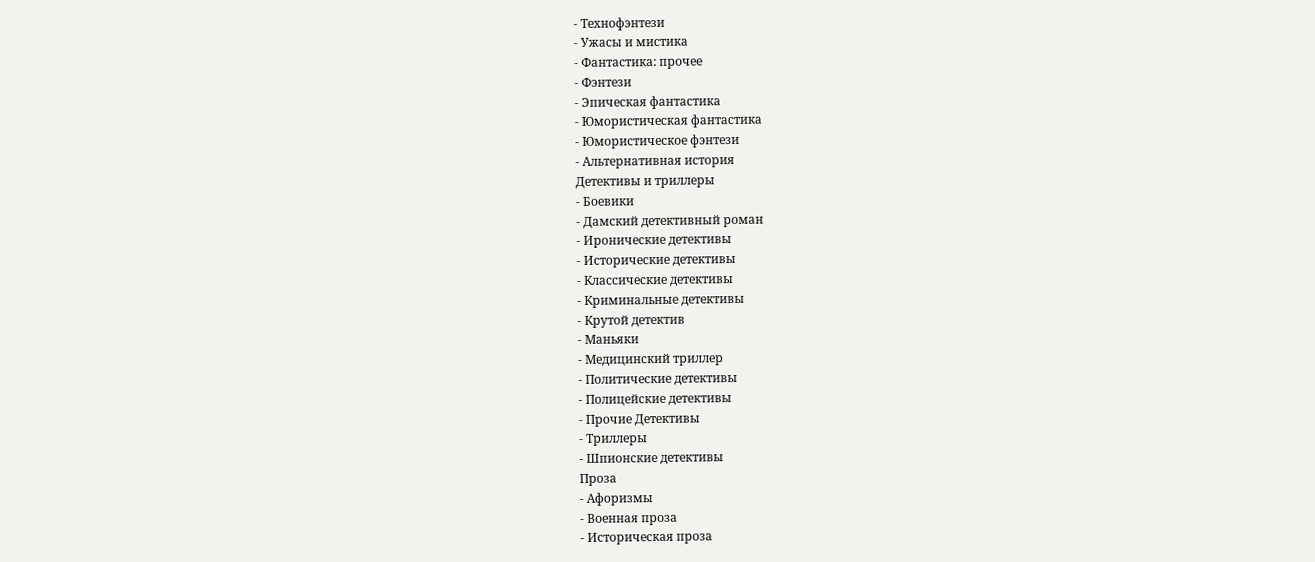- Технофэнтези
- Ужасы и мистика
- Фантастика: прочее
- Фэнтези
- Эпическая фантастика
- Юмористическая фантастика
- Юмористическое фэнтези
- Альтернативная история
Детективы и триллеры
- Боевики
- Дамский детективный роман
- Иронические детективы
- Исторические детективы
- Классические детективы
- Криминальные детективы
- Крутой детектив
- Маньяки
- Медицинский триллер
- Политические детективы
- Полицейские детективы
- Прочие Детективы
- Триллеры
- Шпионские детективы
Проза
- Афоризмы
- Военная проза
- Историческая проза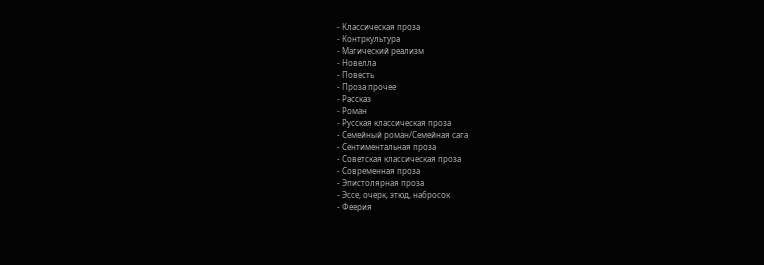- Классическая проза
- Контркультура
- Магический реализм
- Новелла
- Повесть
- Проза прочее
- Рассказ
- Роман
- Русская классическая проза
- Семейный роман/Семейная сага
- Сентиментальная проза
- Советская классическая проза
- Современная проза
- Эпистолярная проза
- Эссе, очерк, этюд, набросок
- Феерия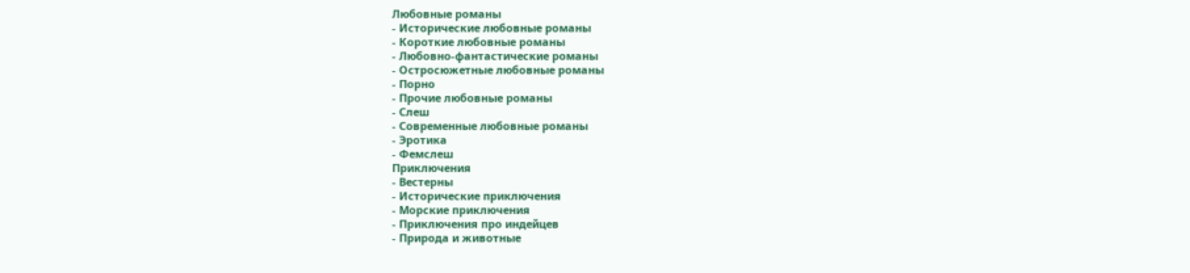Любовные романы
- Исторические любовные романы
- Короткие любовные романы
- Любовно-фантастические романы
- Остросюжетные любовные романы
- Порно
- Прочие любовные романы
- Слеш
- Современные любовные романы
- Эротика
- Фемслеш
Приключения
- Вестерны
- Исторические приключения
- Морские приключения
- Приключения про индейцев
- Природа и животные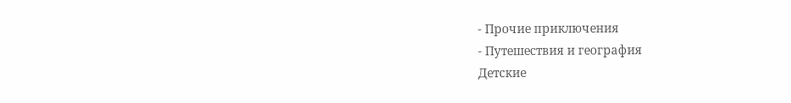- Прочие приключения
- Путешествия и география
Детские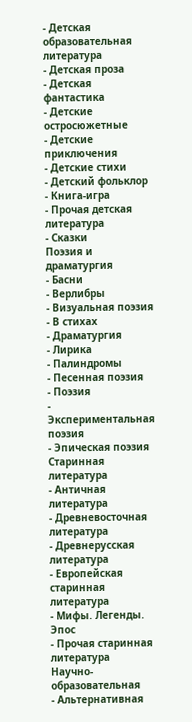- Детская образовательная литература
- Детская проза
- Детская фантастика
- Детские остросюжетные
- Детские приключения
- Детские стихи
- Детский фольклор
- Книга-игра
- Прочая детская литература
- Сказки
Поэзия и драматургия
- Басни
- Верлибры
- Визуальная поэзия
- В стихах
- Драматургия
- Лирика
- Палиндромы
- Песенная поэзия
- Поэзия
- Экспериментальная поэзия
- Эпическая поэзия
Старинная литература
- Античная литература
- Древневосточная литература
- Древнерусская литература
- Европейская старинная литература
- Мифы. Легенды. Эпос
- Прочая старинная литература
Научно-образовательная
- Альтернативная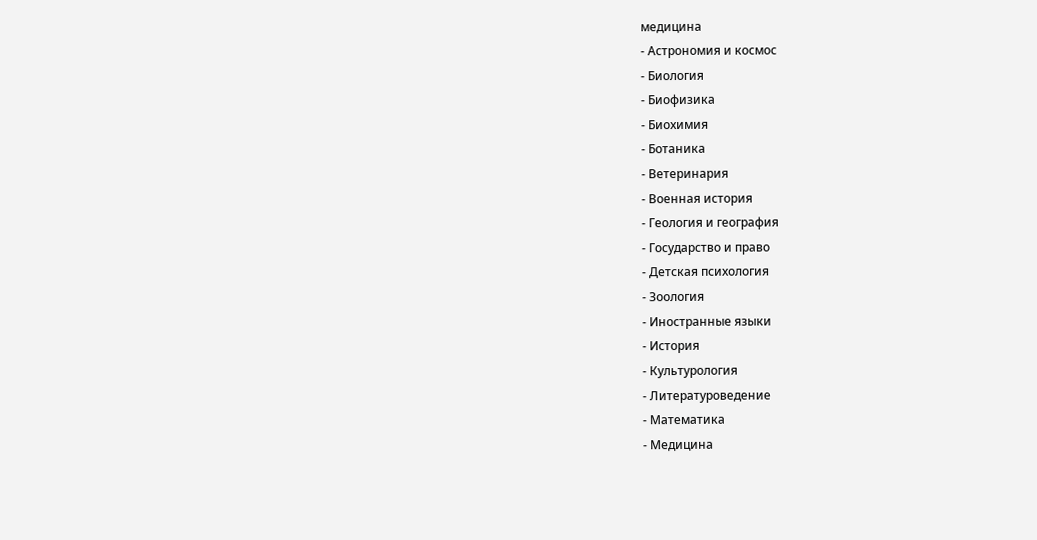медицина
- Астрономия и космос
- Биология
- Биофизика
- Биохимия
- Ботаника
- Ветеринария
- Военная история
- Геология и география
- Государство и право
- Детская психология
- Зоология
- Иностранные языки
- История
- Культурология
- Литературоведение
- Математика
- Медицина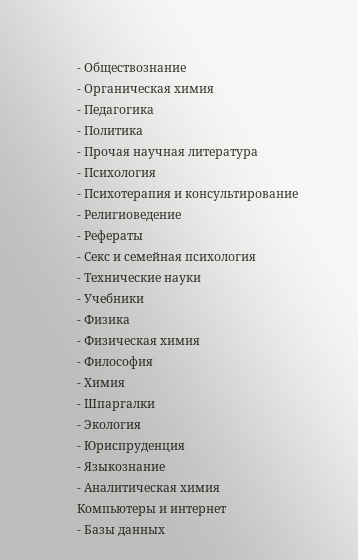- Обществознание
- Органическая химия
- Педагогика
- Политика
- Прочая научная литература
- Психология
- Психотерапия и консультирование
- Религиоведение
- Рефераты
- Секс и семейная психология
- Технические науки
- Учебники
- Физика
- Физическая химия
- Философия
- Химия
- Шпаргалки
- Экология
- Юриспруденция
- Языкознание
- Аналитическая химия
Компьютеры и интернет
- Базы данных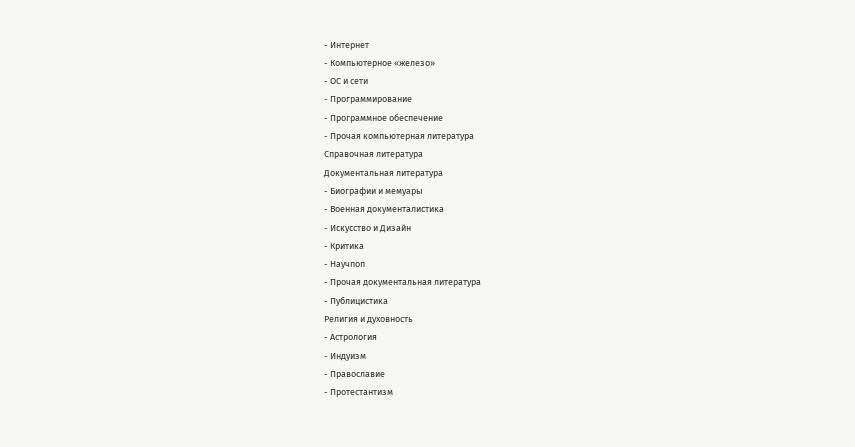- Интернет
- Компьютерное «железо»
- ОС и сети
- Программирование
- Программное обеспечение
- Прочая компьютерная литература
Справочная литература
Документальная литература
- Биографии и мемуары
- Военная документалистика
- Искусство и Дизайн
- Критика
- Научпоп
- Прочая документальная литература
- Публицистика
Религия и духовность
- Астрология
- Индуизм
- Православие
- Протестантизм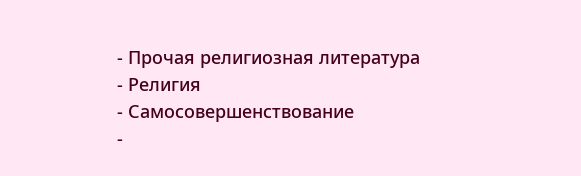- Прочая религиозная литература
- Религия
- Самосовершенствование
-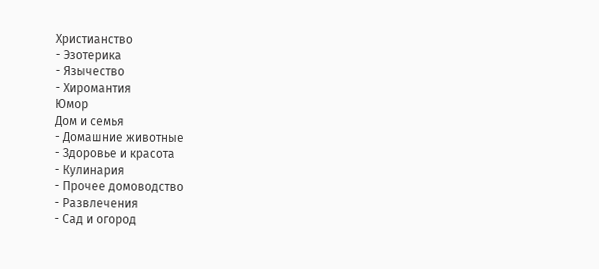Христианство
- Эзотерика
- Язычество
- Хиромантия
Юмор
Дом и семья
- Домашние животные
- Здоровье и красота
- Кулинария
- Прочее домоводство
- Развлечения
- Сад и огород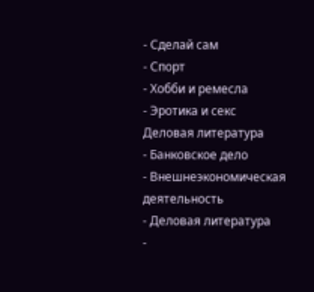- Сделай сам
- Спорт
- Хобби и ремесла
- Эротика и секс
Деловая литература
- Банковское дело
- Внешнеэкономическая деятельность
- Деловая литература
-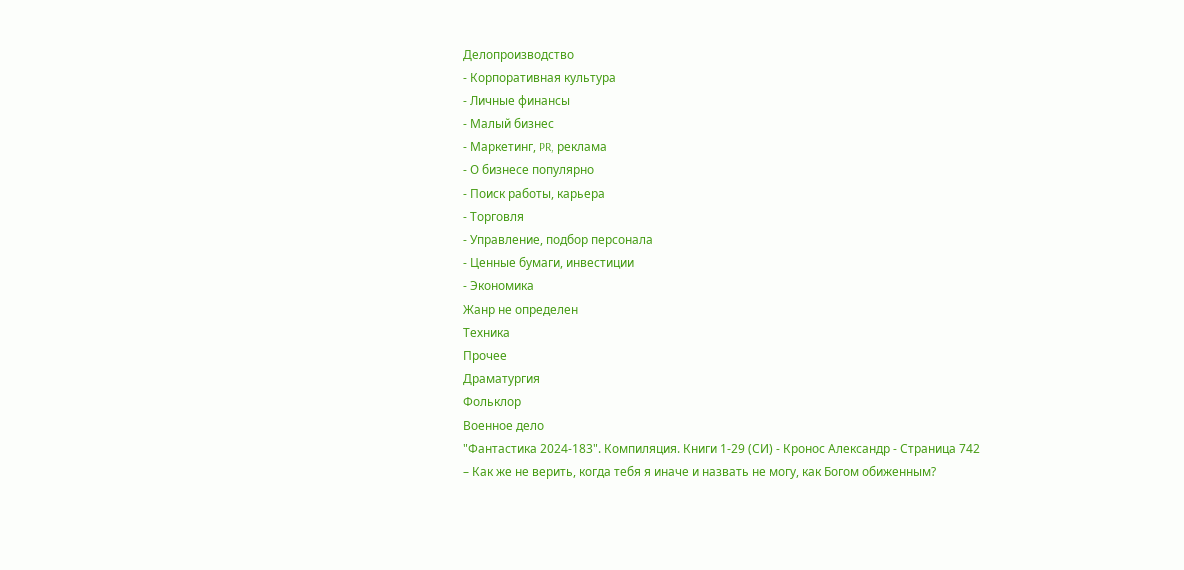Делопроизводство
- Корпоративная культура
- Личные финансы
- Малый бизнес
- Маркетинг, PR, реклама
- О бизнесе популярно
- Поиск работы, карьера
- Торговля
- Управление, подбор персонала
- Ценные бумаги, инвестиции
- Экономика
Жанр не определен
Техника
Прочее
Драматургия
Фольклор
Военное дело
"Фантастика 2024-183". Компиляция. Книги 1-29 (СИ) - Кронос Александр - Страница 742
– Как же не верить, когда тебя я иначе и назвать не могу, как Богом обиженным?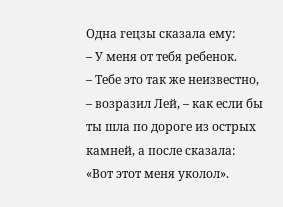Одна гецзы сказала ему:
– У меня от тебя ребенок.
– Тебе это так же неизвестно, – возразил Лей, – как если бы ты шла по дороге из острых камней, а после сказала: «Вот этот меня уколол».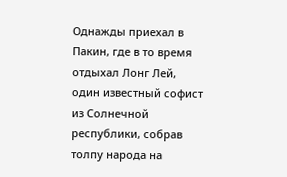Однажды приехал в Пакин, где в то время отдыхал Лонг Лей, один известный софист из Солнечной республики, собрав толпу народа на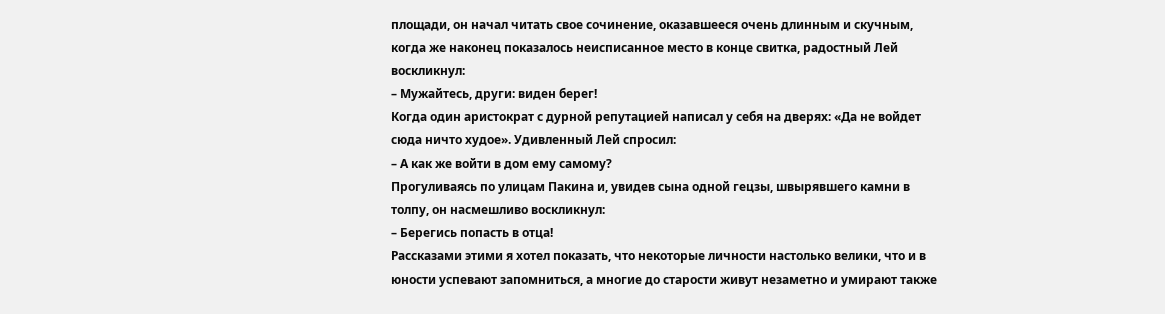площади, он начал читать свое сочинение, оказавшееся очень длинным и скучным, когда же наконец показалось неисписанное место в конце свитка, радостный Лей воскликнул:
– Мужайтесь, други: виден берег!
Когда один аристократ с дурной репутацией написал у себя на дверях: «Да не войдет сюда ничто худое». Удивленный Лей спросил:
– А как же войти в дом ему самому?
Прогуливаясь по улицам Пакина и, увидев сына одной гецзы, швырявшего камни в толпу, он насмешливо воскликнул:
– Берегись попасть в отца!
Рассказами этими я хотел показать, что некоторые личности настолько велики, что и в юности успевают запомниться, а многие до старости живут незаметно и умирают также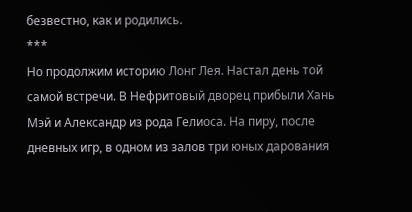безвестно, как и родились.
***
Но продолжим историю Лонг Лея. Настал день той самой встречи. В Нефритовый дворец прибыли Хань Мэй и Александр из рода Гелиоса. На пиру, после дневных игр, в одном из залов три юных дарования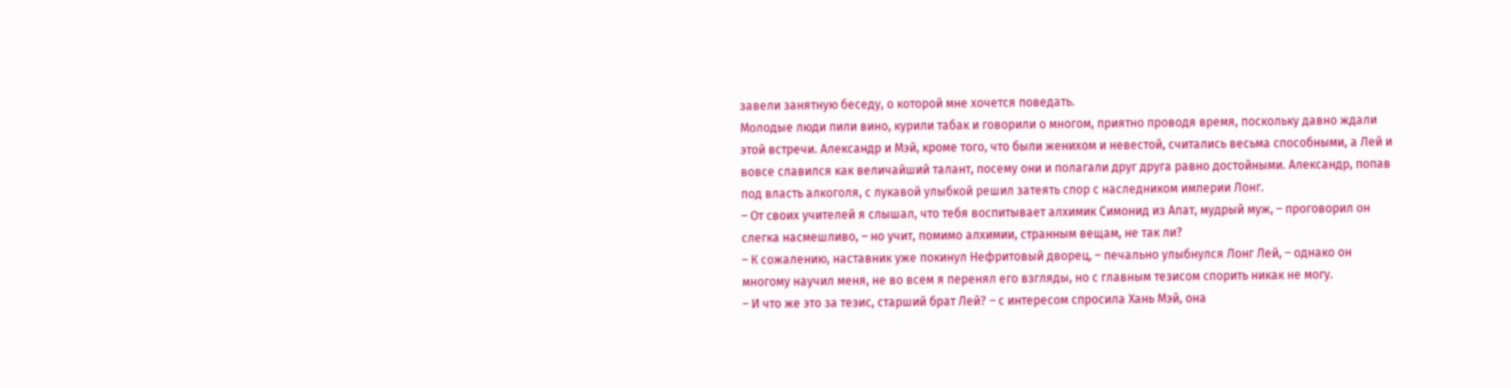завели занятную беседу, о которой мне хочется поведать.
Молодые люди пили вино, курили табак и говорили о многом, приятно проводя время, поскольку давно ждали этой встречи. Александр и Мэй, кроме того, что были женихом и невестой, считались весьма способными, а Лей и вовсе славился как величайший талант, посему они и полагали друг друга равно достойными. Александр, попав под власть алкоголя, с лукавой улыбкой решил затеять спор с наследником империи Лонг.
– От своих учителей я слышал, что тебя воспитывает алхимик Симонид из Апат, мудрый муж, – проговорил он слегка насмешливо, – но учит, помимо алхимии, странным вещам, не так ли?
– К сожалению, наставник уже покинул Нефритовый дворец, – печально улыбнулся Лонг Лей, – однако он многому научил меня, не во всем я перенял его взгляды, но с главным тезисом спорить никак не могу.
– И что же это за тезис, старший брат Лей? – с интересом спросила Хань Мэй, она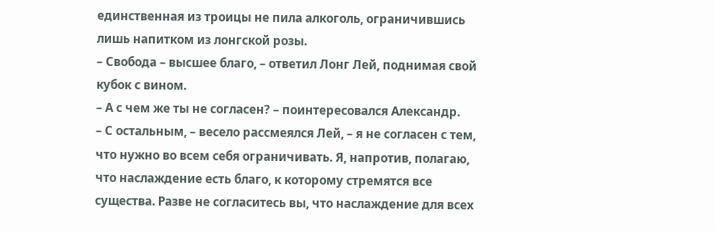единственная из троицы не пила алкоголь, ограничившись лишь напитком из лонгской розы.
– Свобода – высшее благо, – ответил Лонг Лей, поднимая свой кубок с вином.
– А с чем же ты не согласен? – поинтересовался Александр.
– С остальным, – весело рассмеялся Лей, – я не согласен с тем, что нужно во всем себя ограничивать. Я, напротив, полагаю, что наслаждение есть благо, к которому стремятся все существа. Разве не согласитесь вы, что наслаждение для всех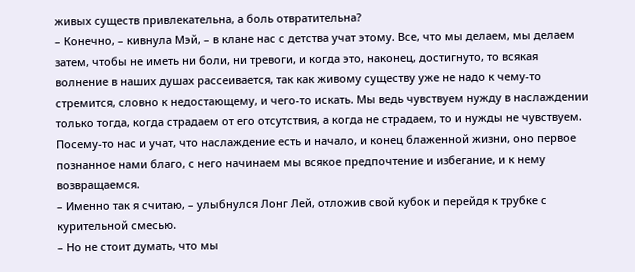живых существ привлекательна, а боль отвратительна?
– Конечно, – кивнула Мэй, – в клане нас с детства учат этому. Все, что мы делаем, мы делаем затем, чтобы не иметь ни боли, ни тревоги, и когда это, наконец, достигнуто, то всякая волнение в наших душах рассеивается, так как живому существу уже не надо к чему-то стремится, словно к недостающему, и чего-то искать. Мы ведь чувствуем нужду в наслаждении только тогда, когда страдаем от его отсутствия, а когда не страдаем, то и нужды не чувствуем. Посему-то нас и учат, что наслаждение есть и начало, и конец блаженной жизни, оно первое познанное нами благо, с него начинаем мы всякое предпочтение и избегание, и к нему возвращаемся.
– Именно так я считаю, – улыбнулся Лонг Лей, отложив свой кубок и перейдя к трубке с курительной смесью.
– Но не стоит думать, что мы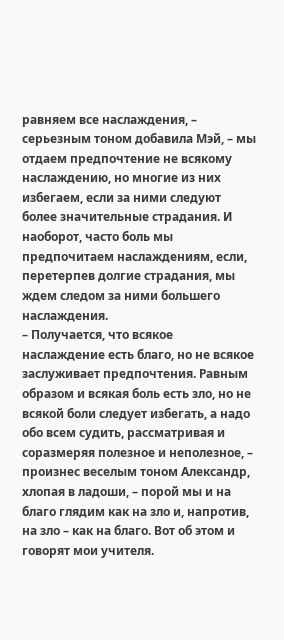равняем все наслаждения, – серьезным тоном добавила Мэй, – мы отдаем предпочтение не всякому наслаждению, но многие из них избегаем, если за ними следуют более значительные страдания. И наоборот, часто боль мы предпочитаем наслаждениям, если, перетерпев долгие страдания, мы ждем следом за ними большего наслаждения.
– Получается, что всякое наслаждение есть благо, но не всякое заслуживает предпочтения. Равным образом и всякая боль есть зло, но не всякой боли следует избегать, а надо обо всем судить, рассматривая и соразмеряя полезное и неполезное, – произнес веселым тоном Александр, хлопая в ладоши, – порой мы и на благо глядим как на зло и, напротив, на зло – как на благо. Вот об этом и говорят мои учителя.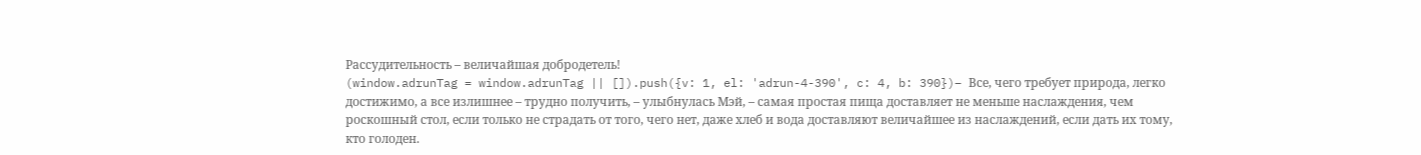Рассудительность – величайшая добродетель!
(window.adrunTag = window.adrunTag || []).push({v: 1, el: 'adrun-4-390', c: 4, b: 390})– Все, чего требует природа, легко достижимо, а все излишнее – трудно получить, – улыбнулась Мэй, – самая простая пища доставляет не меньше наслаждения, чем роскошный стол, если только не страдать от того, чего нет, даже хлеб и вода доставляют величайшее из наслаждений, если дать их тому, кто голоден.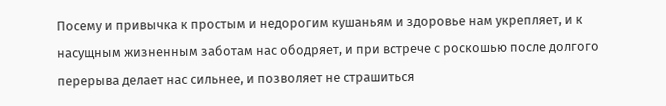Посему и привычка к простым и недорогим кушаньям и здоровье нам укрепляет, и к насущным жизненным заботам нас ободряет, и при встрече с роскошью после долгого перерыва делает нас сильнее, и позволяет не страшиться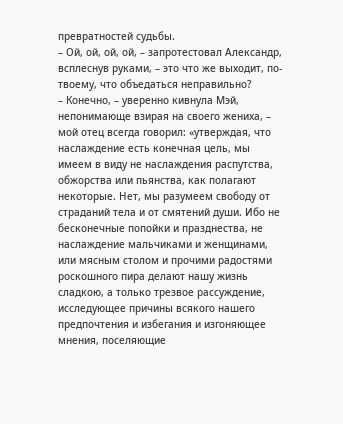превратностей судьбы.
– Ой, ой, ой, ой, – запротестовал Александр, всплеснув руками, – это что же выходит, по-твоему, что объедаться неправильно?
– Конечно, – уверенно кивнула Мэй, непонимающе взирая на своего жениха, – мой отец всегда говорил: «утверждая, что наслаждение есть конечная цель, мы имеем в виду не наслаждения распутства, обжорства или пьянства, как полагают некоторые. Нет, мы разумеем свободу от страданий тела и от смятений души. Ибо не бесконечные попойки и празднества, не наслаждение мальчиками и женщинами, или мясным столом и прочими радостями роскошного пира делают нашу жизнь сладкою, а только трезвое рассуждение, исследующее причины всякого нашего предпочтения и избегания и изгоняющее мнения, поселяющие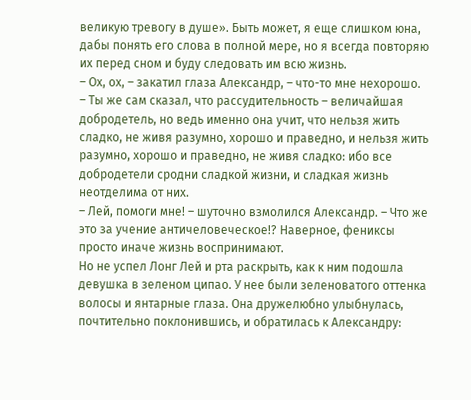великую тревогу в душе». Быть может, я еще слишком юна, дабы понять его слова в полной мере, но я всегда повторяю их перед сном и буду следовать им всю жизнь.
– Ох, ох, – закатил глаза Александр, – что-то мне нехорошо.
– Ты же сам сказал, что рассудительность – величайшая добродетель, но ведь именно она учит, что нельзя жить сладко, не живя разумно, хорошо и праведно, и нельзя жить разумно, хорошо и праведно, не живя сладко: ибо все добродетели сродни сладкой жизни, и сладкая жизнь неотделима от них.
– Лей, помоги мне! – шуточно взмолился Александр. – Что же это за учение античеловеческое!? Наверное, фениксы просто иначе жизнь воспринимают.
Но не успел Лонг Лей и рта раскрыть, как к ним подошла девушка в зеленом ципао. У нее были зеленоватого оттенка волосы и янтарные глаза. Она дружелюбно улыбнулась, почтительно поклонившись, и обратилась к Александру: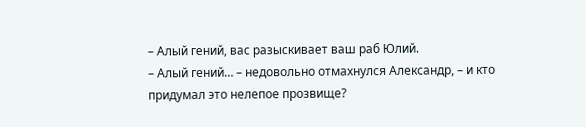– Алый гений, вас разыскивает ваш раб Юлий.
– Алый гений… – недовольно отмахнулся Александр, – и кто придумал это нелепое прозвище?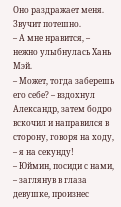Оно раздражает меня. Звучит потешно.
– А мне нравится, – нежно улыбнулась Хань Мэй.
– Может, тогда заберешь его себе? – вздохнул Александр, затем бодро вскочил и направился в сторону, говоря на ходу, – я на секунду!
– Юймин, посиди с нами, – заглянув в глаза девушке, произнес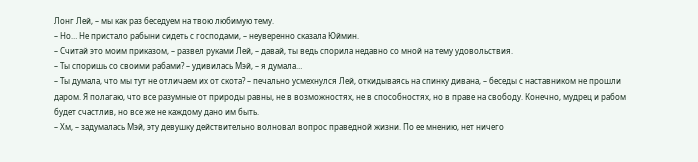Лонг Лей, – мы как раз беседуем на твою любимую тему.
– Но… Не пристало рабыни сидеть с господами, – неуверенно сказала Юймин.
– Считай это моим приказом, – развел руками Лей, – давай, ты ведь спорила недавно со мной на тему удовольствия.
– Ты споришь со своими рабами? – удивилась Мэй, – я думала…
– Ты думала, что мы тут не отличаем их от скота? – печально усмехнулся Лей, откидываясь на спинку дивана, – беседы с наставником не прошли даром. Я полагаю, что все разумные от природы равны, не в возможностях, не в способностях, но в праве на свободу. Конечно, мудрец и рабом будет счастлив, но все же не каждому дано им быть.
– Хм, – задумалась Мэй, эту девушку действительно волновал вопрос праведной жизни. По ее мнению, нет ничего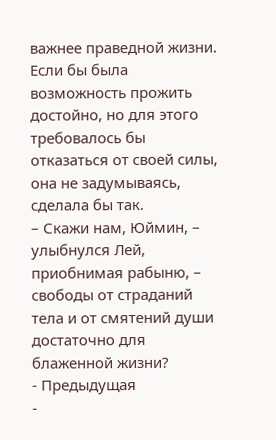важнее праведной жизни. Если бы была возможность прожить достойно, но для этого требовалось бы отказаться от своей силы, она не задумываясь, сделала бы так.
– Скажи нам, Юймин, – улыбнулся Лей, приобнимая рабыню, – свободы от страданий тела и от смятений души достаточно для блаженной жизни?
- Предыдущая
-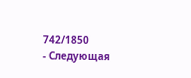742/1850
- Следующая